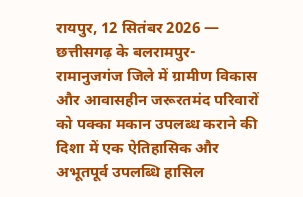रायपुर, 12 सितंबर 2026 — छत्तीसगढ़ के बलरामपुर-रामानुजगंज जिले में ग्रामीण विकास और आवासहीन जरूरतमंद परिवारों को पक्का मकान उपलब्ध कराने की दिशा में एक ऐतिहासिक और अभूतपूर्व उपलब्धि हासिल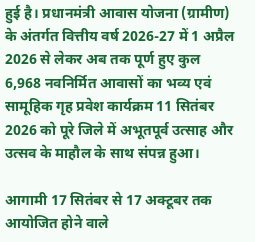हुई है। प्रधानमंत्री आवास योजना (ग्रामीण) के अंतर्गत वित्तीय वर्ष 2026-27 में 1 अप्रैल 2026 से लेकर अब तक पूर्ण हुए कुल 6,968 नवनिर्मित आवासों का भव्य एवं सामूहिक गृह प्रवेश कार्यक्रम 11 सितंबर 2026 को पूरे जिले में अभूतपूर्व उत्साह और उत्सव के माहौल के साथ संपन्न हुआ।

आगामी 17 सितंबर से 17 अक्टूबर तक आयोजित होने वाले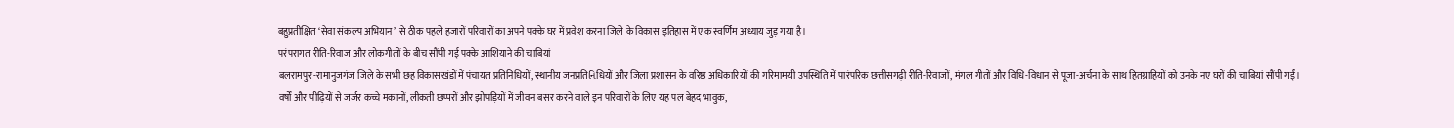बहुप्रतीक्षित ‘सेवा संकल्प अभियान’ से ठीक पहले हजारों परिवारों का अपने पक्के घर में प्रवेश करना जिले के विकास इतिहास में एक स्वर्णिम अध्याय जुड़ गया है।
परंपरागत रीति-रिवाज और लोकगीतों के बीच सौंपी गई पक्के आशियाने की चाबियां
बलरामपुर-रामानुजगंज जिले के सभी छह विकासखंडों में पंचायत प्रतिनिधियों, स्थानीय जनप्रतिનિधियों और जिला प्रशासन के वरिष्ठ अधिकारियों की गरिमामयी उपस्थिति में पारंपरिक छत्तीसगढ़ी रीति-रिवाजों, मंगल गीतों और विधि-विधान से पूजा-अर्चना के साथ हितग्राहियों को उनके नए घरों की चाबियां सौंपी गईं।
वर्षों और पीढ़ियों से जर्जर कच्चे मकानों, लीकती छप्परों और झोपड़ियों में जीवन बसर करने वाले इन परिवारों के लिए यह पल बेहद भावुक,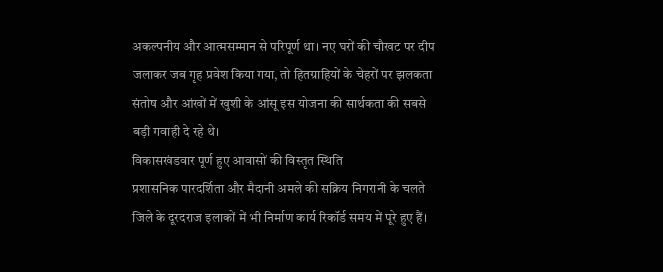अकल्पनीय और आत्मसम्मान से परिपूर्ण था। नए घरों की चौखट पर दीप जलाकर जब गृह प्रवेश किया गया, तो हितग्राहियों के चेहरों पर झलकता संतोष और आंखों में खुशी के आंसू इस योजना की सार्थकता की सबसे बड़ी गवाही दे रहे थे।
विकासखंडवार पूर्ण हुए आवासों की विस्तृत स्थिति
प्रशासनिक पारदर्शिता और मैदानी अमले की सक्रिय निगरानी के चलते जिले के दूरदराज इलाकों में भी निर्माण कार्य रिकॉर्ड समय में पूरे हुए हैं।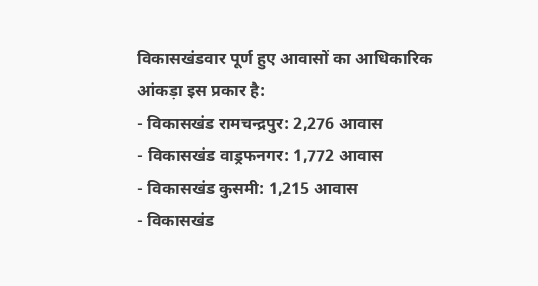विकासखंडवार पूर्ण हुए आवासों का आधिकारिक आंकड़ा इस प्रकार है:
- विकासखंड रामचन्द्रपुर: 2,276 आवास
- विकासखंड वाड्रफनगर: 1,772 आवास
- विकासखंड कुसमी: 1,215 आवास
- विकासखंड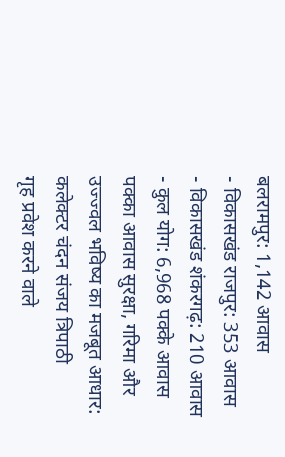बलरामपुर: 1,142 आवास
- विकासखंड राजपुर: 353 आवास
- विकासखंड शंकरगढ़: 210 आवास
- कुल योग: 6,968 पक्के आवास
पक्का आवास सुरक्षा, गरिमा और उज्ज्वल भविष्य का मजबूत आधार: कलेक्टर चंदन संजय त्रिपाठी
गृह प्रवेश करने वाले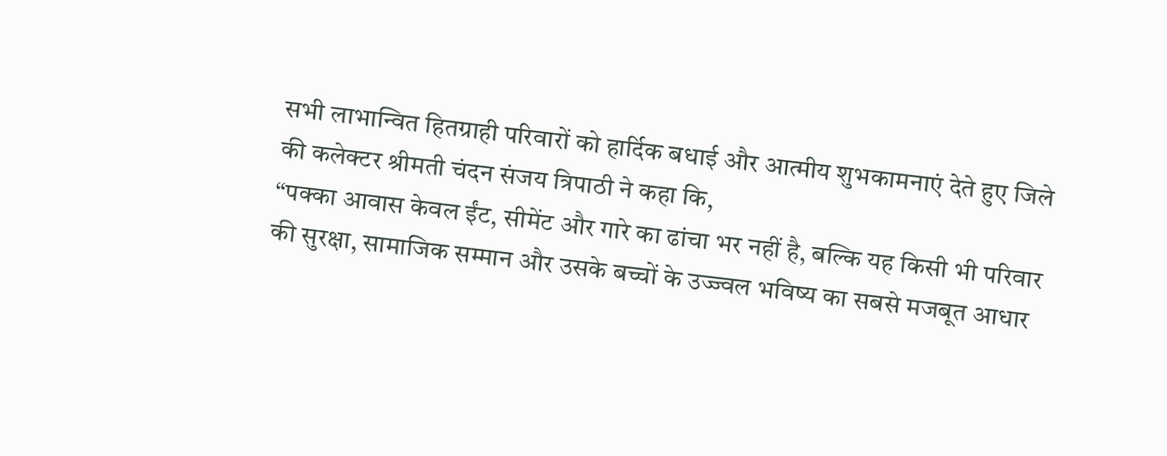सभी लाभान्वित हितग्राही परिवारों को हार्दिक बधाई और आत्मीय शुभकामनाएं देते हुए जिले की कलेक्टर श्रीमती चंदन संजय त्रिपाठी ने कहा कि,
“पक्का आवास केवल ईंट, सीमेंट और गारे का ढांचा भर नहीं है, बल्कि यह किसी भी परिवार की सुरक्षा, सामाजिक सम्मान और उसके बच्चों के उज्ज्वल भविष्य का सबसे मजबूत आधार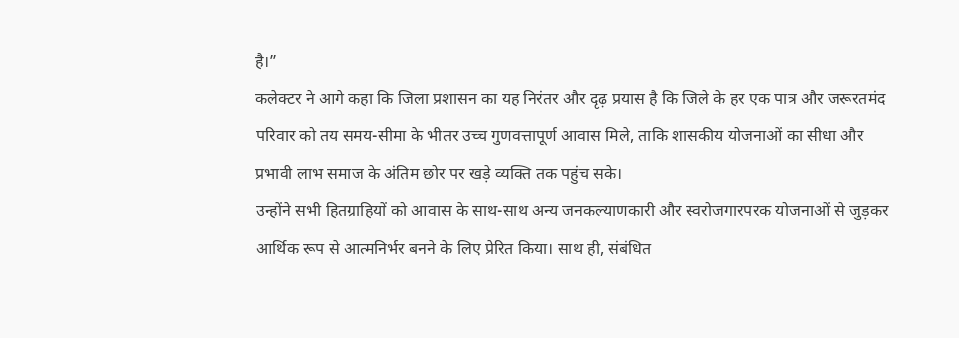है।”
कलेक्टर ने आगे कहा कि जिला प्रशासन का यह निरंतर और दृढ़ प्रयास है कि जिले के हर एक पात्र और जरूरतमंद परिवार को तय समय-सीमा के भीतर उच्च गुणवत्तापूर्ण आवास मिले, ताकि शासकीय योजनाओं का सीधा और प्रभावी लाभ समाज के अंतिम छोर पर खड़े व्यक्ति तक पहुंच सके।
उन्होंने सभी हितग्राहियों को आवास के साथ-साथ अन्य जनकल्याणकारी और स्वरोजगारपरक योजनाओं से जुड़कर आर्थिक रूप से आत्मनिर्भर बनने के लिए प्रेरित किया। साथ ही, संबंधित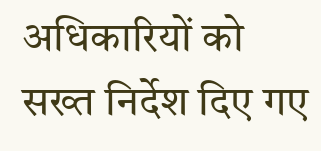अधिकारियों को सख्त निर्देश दिए गए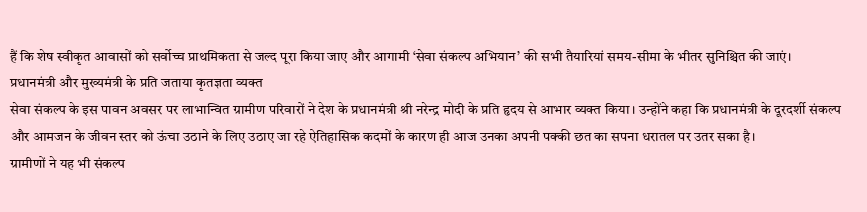हैं कि शेष स्वीकृत आवासों को सर्वोच्च प्राथमिकता से जल्द पूरा किया जाए और आगामी ‘सेवा संकल्प अभियान’ की सभी तैयारियां समय-सीमा के भीतर सुनिश्चित की जाएं।
प्रधानमंत्री और मुख्यमंत्री के प्रति जताया कृतज्ञता व्यक्त
सेवा संकल्प के इस पावन अवसर पर लाभान्वित ग्रामीण परिवारों ने देश के प्रधानमंत्री श्री नरेन्द्र मोदी के प्रति हृदय से आभार व्यक्त किया। उन्होंने कहा कि प्रधानमंत्री के दूरदर्शी संकल्प और आमजन के जीवन स्तर को ऊंचा उठाने के लिए उठाए जा रहे ऐतिहासिक कदमों के कारण ही आज उनका अपनी पक्की छत का सपना धरातल पर उतर सका है।
ग्रामीणों ने यह भी संकल्प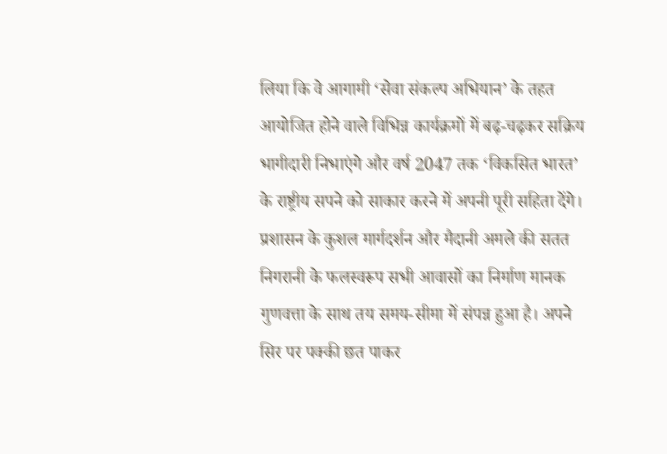लिया कि वे आगामी ‘सेवा संकल्प अभियान’ के तहत आयोजित होने वाले विभिन्न कार्यक्रमों में बढ़-चढ़कर सक्रिय भागीदारी निभाएंगे और वर्ष 2047 तक ‘विकसित भारत’ के राष्ट्रीय सपने को साकार करने में अपनी पूरी सहिता देंगे।
प्रशासन के कुशल मार्गदर्शन और मैदानी अमले की सतत निगरानी के फलस्वरूप सभी आवासों का निर्माण मानक गुणवत्ता के साथ तय समय-सीमा में संपन्न हुआ है। अपने सिर पर पक्की छत पाकर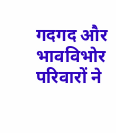गदगद और भावविभोर परिवारों ने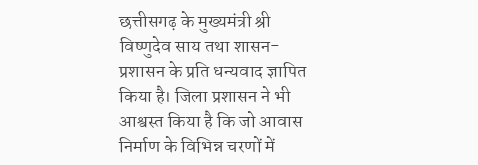छत्तीसगढ़ के मुख्यमंत्री श्री विष्णुदेव साय तथा शासन-प्रशासन के प्रति धन्यवाद ज्ञापित किया है। जिला प्रशासन ने भी आश्वस्त किया है कि जो आवास निर्माण के विभिन्न चरणों में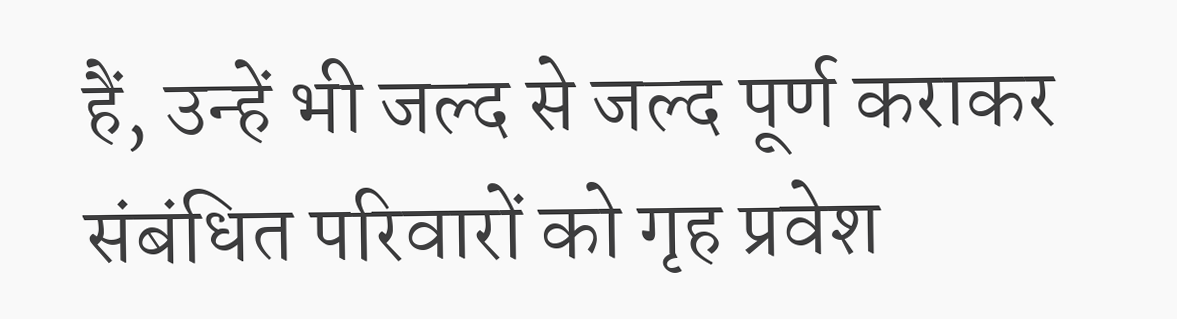हैं, उन्हें भी जल्द से जल्द पूर्ण कराकर संबंधित परिवारों को गृह प्रवेश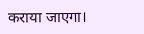कराया जाएगा।